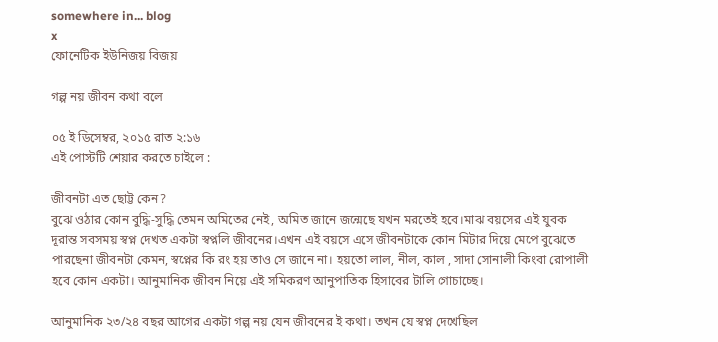somewhere in... blog
x
ফোনেটিক ইউনিজয় বিজয়

গল্প নয় জীবন কথা বলে

০৫ ই ডিসেম্বর, ২০১৫ রাত ২:১৬
এই পোস্টটি শেয়ার করতে চাইলে :

জীবনটা এত ছোট্ট কেন?
বুঝে ওঠার কোন বুদ্ধি-সুদ্ধি তেমন অমিতের নেই, অমিত জানে জন্মেছে যখন মরতেই হবে।মাঝ বয়সের এই যুবক দূরান্ত সবসময় স্বপ্ন দেখত একটা স্বপ্নলি জীবনের।এখন এই বয়সে এসে জীবনটাকে কোন মিটার দিয়ে মেপে বুঝেতে পারছেনা জীবনটা কেমন, স্বপ্নের কি রং হয় তাও সে জানে না। হয়তো লাল, নীল, কাল , সাদা সোনালী কিংবা রোপালী হবে কোন একটা। আনুমানিক জীবন নিয়ে এই সমিকরণ আনুপাতিক হিসাবের টালি গোচাচ্ছে।

আনুমানিক ২৩/২৪ বছর আগের একটা গল্প নয় যেন জীবনের ই কথা। তখন যে স্বপ্ন দেখেছিল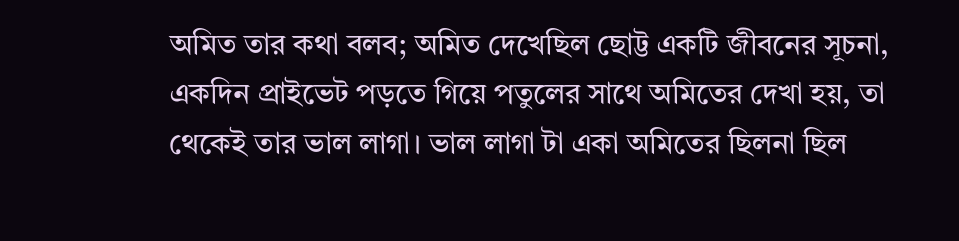অমিত তার কথা বলব; অমিত দেখেছিল ছোট্ট একটি জীবনের সূচনা, একদিন প্রাইভেট পড়তে গিয়ে পতুলের সাথে অমিতের দেখা হয়, তা থেকেই তার ভাল লাগা। ভাল লাগা টা একা অমিতের ছিলনা ছিল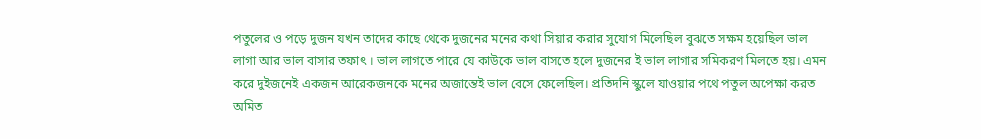পতুলের ও পড়ে দুজন যখন তাদের কাছে থেকে দুজনের মনের কথা সিয়ার করার সুযোগ মিলেছিল বুঝতে সক্ষম হয়েছিল ভাল লাগা আর ভাল বাসার তফাৎ । ভাল লাগতে পারে যে কাউকে ভাল বাসতে হলে দুজনের ই ভাল লাগার সমিকরণ মিলতে হয়। এমন করে দুইজনেই একজন আরেকজনকে মনের অজান্তেই ভাল বেসে ফেলেছিল। প্রতিদনি স্কুলে যাওয়ার পথে পতুল অপেক্ষা করত অমিত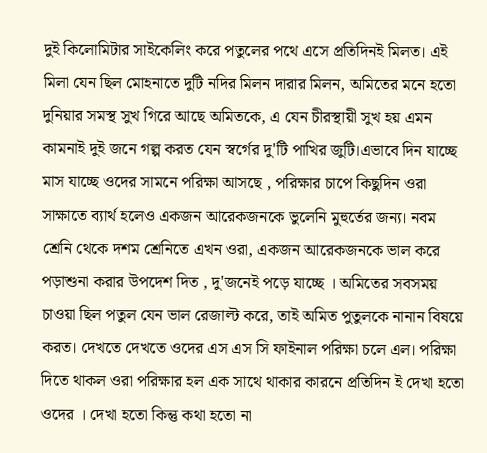দুই কিলোমিটার সাইকেলিং করে পতুলের পথে এসে প্রতিদিনই মিলত। এই মিলা যেন ছিল মোহনাতে দুটি নদির মিলন দারার মিলন, অমিতের মনে হতো দুনিয়ার সমস্থ সুখ গিরে আছে অমিতকে, এ যেন চীরস্থায়ী সুখ হয় এমন কামনাই দুই জনে গল্প করত যেন স্বর্গের দু'টি পাখির জুটি।এভাবে দিন যাচ্ছে মাস যাচ্ছে ওদের সামনে পরিক্ষা আসছে , পরিক্ষার চাপে কিছুদিন ওরা সাক্ষাতে ব্যার্থ হলেও একজন আরেকজনকে ভুলেনি মুহুর্তের জন্য। নবম শ্রেনি থেকে দশম শ্রেনিতে এখন ওরা, একজন আরেকজনকে ভাল করে পড়াশুনা করার উপদেশ দিত , দু'জনেই পড়ে যাচ্ছে । অমিতের সবসময় চাওয়া ছিল পতুল যেন ভাল রেজাল্ট করে, তাই অমিত পুতুলকে নানান বিষয়ে করত। দেখতে দেখতে ওদের এস এস সি ফাইনাল পরিক্ষা চলে এল। পরিক্ষা দিতে থাকল ওরা পরিক্ষার হল এক সাথে থাকার কারনে প্রতিদিন ই দেখা হতো ওদের । দেখা হতো কিন্তু কথা হতো না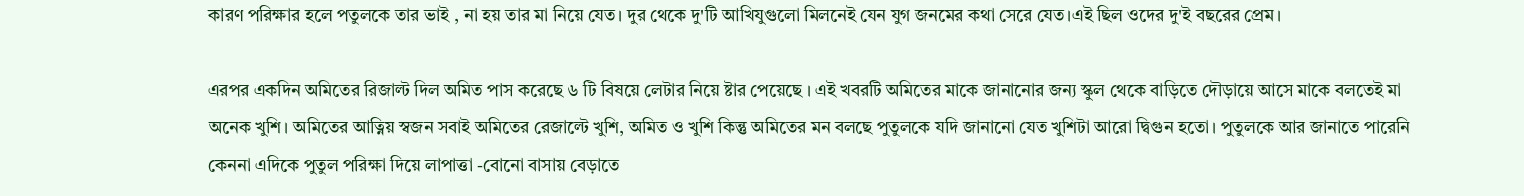কারণ পরিক্ষার হলে পতুলকে তার ভাই , না হয় তার মা নিয়ে যেত। দুর থেকে দু'টি আখিযুগুলো মিলনেই যেন যুগ জনমের কথা সেরে যেত।এই ছিল ওদের দু'ই বছরের প্রেম।

এরপর একদিন অমিতের রিজাল্ট দিল অমিত পাস করেছে ৬ টি বিষয়ে লেটার নিয়ে ষ্টার পেয়েছে । এই খবরটি অমিতের মাকে জানানোর জন্য স্কুল থেকে বাড়িতে দৌড়ায়ে আসে মাকে বলতেই মা অনেক খুশি। অমিতের আত্নিয় স্বজন সবাই অমিতের রেজাল্টে খুশি, অমিত ও খুশি কিন্তু অমিতের মন বলছে পুতুলকে যদি জানানো যেত খুশিটা আরো দ্বিগুন হতো। পুতুলকে আর জানাতে পারেনি কেননা এদিকে পুতুল পরিক্ষা দিয়ে লাপাত্তা -বোনো বাসায় বেড়াতে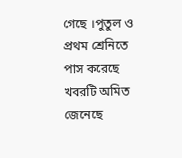গেছে ।পুতুল ও প্রথম শ্রেনিতে পাস করেছে খবরটি অমিত জেনেছে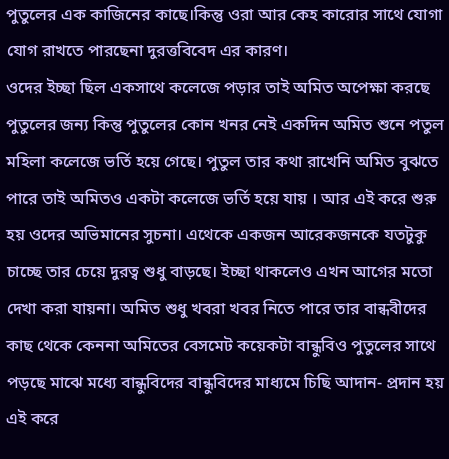পুতুলের এক কাজিনের কাছে।কিন্তু ওরা আর কেহ কারোর সাথে যোগা যোগ রাখতে পারছেনা দুরত্তবিবেদ এর কারণ।
ওদের ইচ্ছা ছিল একসাথে কলেজে পড়ার তাই অমিত অপেক্ষা করছে পুতুলের জন্য কিন্তু পুতুলের কোন খনর নেই একদিন অমিত শুনে পতুল মহিলা কলেজে ভর্তি হয়ে গেছে। পুতুল তার কথা রাখেনি অমিত বুঝতে পারে তাই অমিতও একটা কলেজে ভর্তি হয়ে যায় । আর এই করে শুরু হয় ওদের অভিমানের সুচনা। এথেকে একজন আরেকজনকে যতটুকু চাচ্ছে তার চেয়ে দুরত্ব শুধু বাড়ছে। ইচ্ছা থাকলেও এখন আগের মতো দেখা করা যায়না। অমিত শুধু খবরা খবর নিতে পারে তার বান্ধবীদের কাছ থেকে কেননা অমিতের বেসমেট কয়েকটা বান্ধুবিও পুতুলের সাথে পড়ছে মাঝে মধ্যে বান্ধুবিদের বান্ধুবিদের মাধ্যমে চিছি আদান- প্রদান হয় এই করে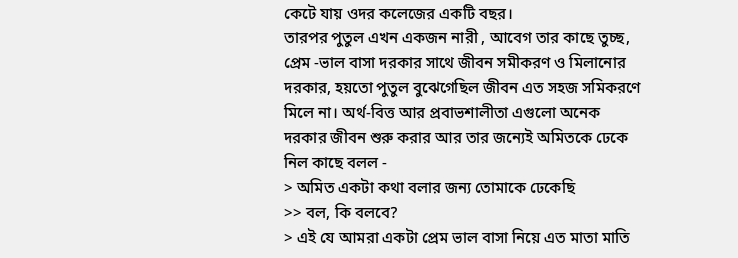কেটে যায় ওদর কলেজের একটি বছর।
তারপর পুতুল এখন একজন নারী , আবেগ তার কাছে তুচ্ছ, প্রেম -ভাল বাসা দরকার সাথে জীবন সমীকরণ ও মিলানোর দরকার, হয়তো পুতুল বুঝেগেছিল জীবন এত সহজ সমিকরণে মিলে না। অর্থ-বিত্ত আর প্রবাভশালীতা এগুলো অনেক দরকার জীবন শুরু করার আর তার জন্যেই অমিতকে ঢেকে নিল কাছে বলল -
> অমিত একটা কথা বলার জন্য তোমাকে ঢেকেছি
>> বল, কি বলবে?
> এই যে আমরা একটা প্রেম ভাল বাসা নিয়ে এত মাতা মাতি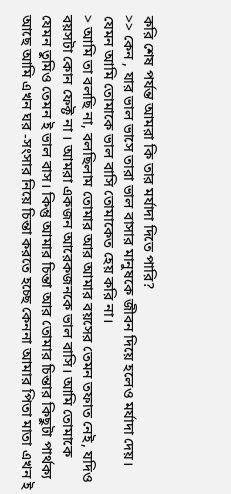করি শেষ পর্যন্ত আমরা কি তার মর্যাদা দিতে পারি?
>> কেন , যার ভাল ভাসে তারা ভাল বাসার মানুষকে জীবন দিয়ে হলেও মর্যাদা দেয়। যেমন আমি তোমাকে ভাল বাসি তোমাকেত হেয় করি না।
> আমি তা বলছি না, বলছিলাম তোমার আর আমার বয়সের তেমন তফাত নেই, যদিও বয়সটা কোন ফেক্ট না । আমরা একজন আরেকজনকে ভাল বাসি। আমি তোমাকে যেমন তুমিও তেমন ই ভাল বাস। কিন্তু আমার চিন্তা আর তোমার চিন্তার কিছুটা পার্থক্য আছে আমি এখন ঘর -সংসার নিয়ে চিন্তা করতে হচ্ছে কেননা আমার পিতা মাতা এখন ই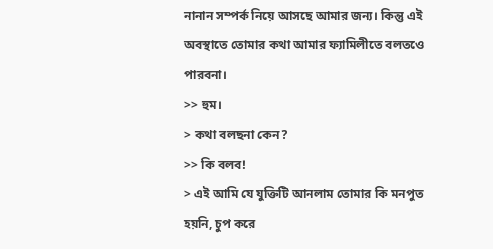নানান সম্পর্ক নিয়ে আসছে আমার জন্য। কিন্তু এই অবস্থাতে তোমার কথা আমার ফ্যামিলীতে বলতওে পারবনা।
>> হুম।
> কথা বলছনা কেন?
>> কি বলব!
> এই আমি যে যুক্তিটি আনলাম তোমার কি মনপুত হয়নি, চুপ করে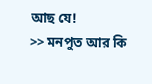আছ যে!
>> মনপুত আর কি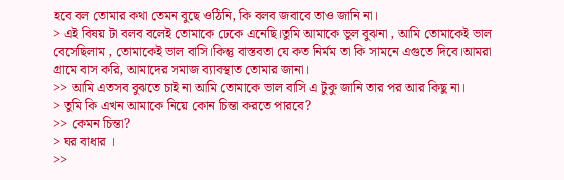হবে বল তোমার কথা তেমন বুছে ওঠিনি, কি বলব জবাবে তাও জানি না।
> এই বিষয় টা বলব বলেই তোমাকে ঢেকে এনেছি।তুমি আমাকে ভুল বুঝনা , আমি তোমাকেই ভাল বেসেছিলাম , তোমাকেই ভাল বাসি।কিন্তু বাস্তবতা যে কত নির্মম তা কি সামনে এগুতে দিবে।আমরা গ্রামে বাস করি, আমাদের সমাজ ব্যাবস্থাত তোমার জানা।
>> আমি এতসব বুঝতে চাই না আমি তোমাকে ভাল বাসি এ টুকু জানি তার পর আর কিছু না।
> তুমি কি এখন আমাকে নিয়ে কোন চিন্তা করতে পারবে?
>> কেমন চিন্তা?
> ঘর বাধার ।
>>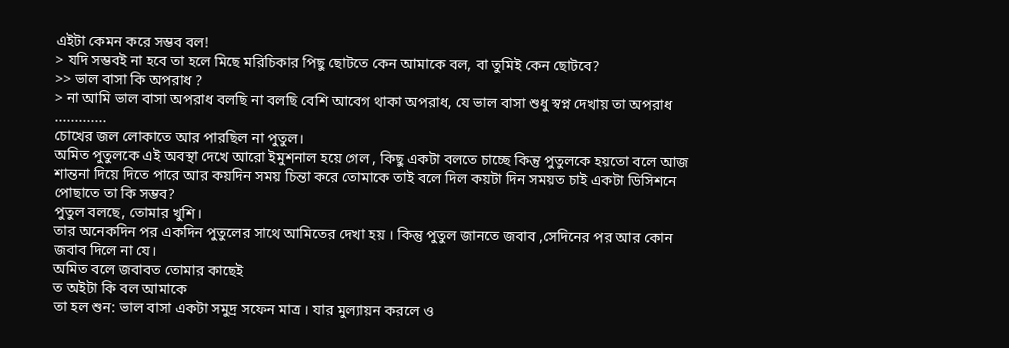এইটা কেমন করে সম্ভব বল!
> যদি সম্ভবই না হবে তা হলে মিছে মরিচিকার পিছু ছোটতে কেন আমাকে বল, বা তুমিই কেন ছোটবে?
>> ভাল বাসা কি অপরাধ ?
> না আমি ভাল বাসা অপরাধ বলছি না বলছি বেশি আবেগ থাকা অপরাধ, যে ভাল বাসা শুধু স্বপ্ন দেখায় তা অপরাধ .............
চোখের জল লোকাতে আর পারছিল না পুতুল।
অমিত পুতুলকে এই অবস্থা দেখে আরো ইমুশনাল হয়ে গেল , কিছু একটা বলতে চাচ্ছে কিন্তু পুতুলকে হয়তো বলে আজ শান্তনা দিয়ে দিতে পারে আর কয়দিন সময় চিন্তা করে তোমাকে তাই বলে দিল কয়টা দিন সময়ত চাই একটা ডিসিশনে পোছাতে তা কি সম্ভব?
পুতুল বলছে, তোমার খুশি।
তার অনেকদিন পর একদিন পুতুলের সাথে আমিতের দেখা হয় । কিন্তু পুতুল জানতে জবাব ,সেদিনের পর আর কোন জবাব দিলে না যে।
অমিত বলে জবাবত তোমার কাছেই
ত অইটা কি বল আমাকে
তা হল শুন: ভাল বাসা একটা সমুদ্র সফেন মাত্র । যার মুল্যায়ন করলে ও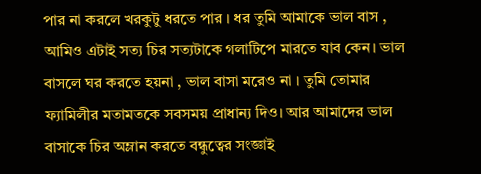পার না করলে খরকুটু ধরতে পার । ধর তুমি আমাকে ভাল বাস , আমিও এটাই সত্য চির সত্যটাকে গলাটিপে মারতে যাব কেন। ভাল বাসলে ঘর করতে হয়না , ভাল বাসা মরেও না । তুমি তোমার ফ্যামিলীর মতামতকে সবসময় প্রাধান্য দিও। আর আমাদের ভাল বাসাকে চির অম্লান করতে বন্ধুত্বের সংজ্ঞাই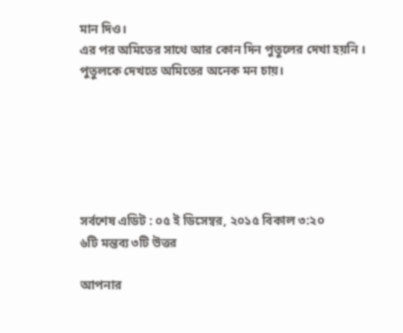মান দিও।
এর পর অমিতের সাথে আর কোন দিন পুতুলের দেখা হয়নি । পুতুলকে দেখতে অমিতের অনেক মন চায়।






সর্বশেষ এডিট : ০৫ ই ডিসেম্বর, ২০১৫ বিকাল ৩:২০
৬টি মন্তব্য ৩টি উত্তর

আপনার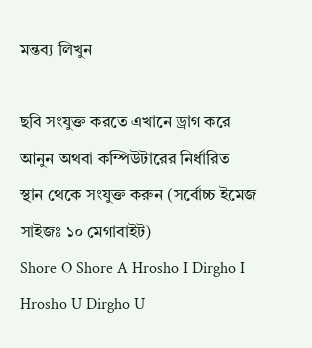মন্তব্য লিখুন

ছবি সংযুক্ত করতে এখানে ড্রাগ করে আনুন অথবা কম্পিউটারের নির্ধারিত স্থান থেকে সংযুক্ত করুন (সর্বোচ্চ ইমেজ সাইজঃ ১০ মেগাবাইট)
Shore O Shore A Hrosho I Dirgho I Hrosho U Dirgho U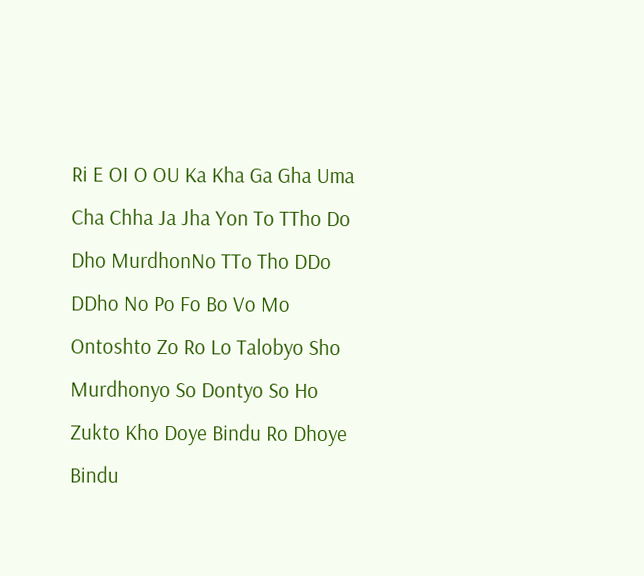Ri E OI O OU Ka Kha Ga Gha Uma Cha Chha Ja Jha Yon To TTho Do Dho MurdhonNo TTo Tho DDo DDho No Po Fo Bo Vo Mo Ontoshto Zo Ro Lo Talobyo Sho Murdhonyo So Dontyo So Ho Zukto Kho Doye Bindu Ro Dhoye Bindu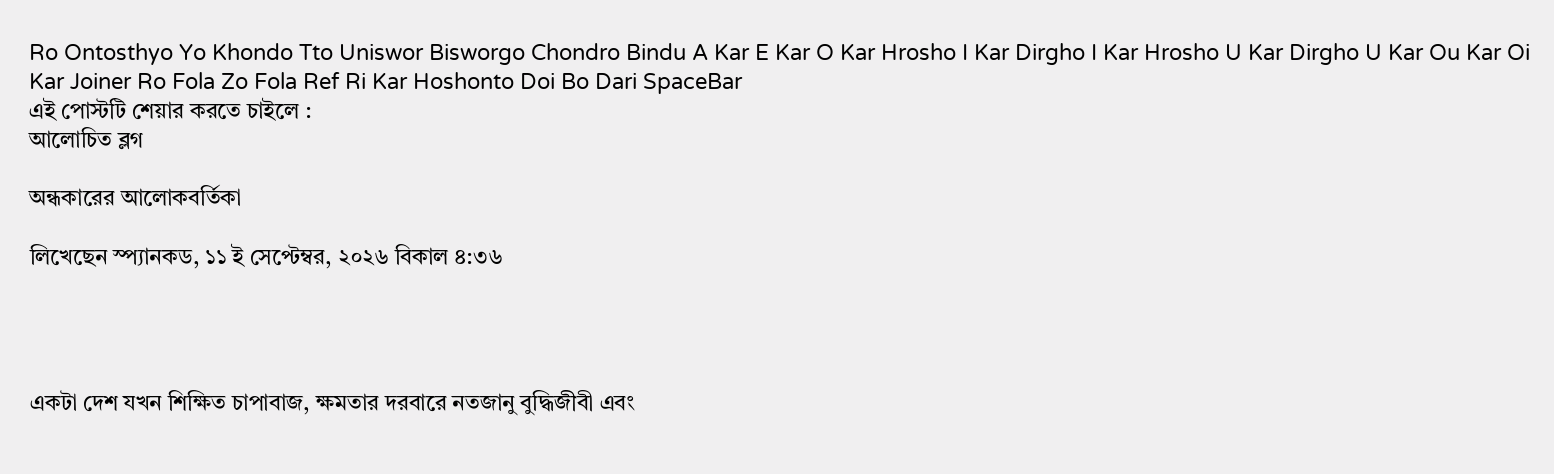Ro Ontosthyo Yo Khondo Tto Uniswor Bisworgo Chondro Bindu A Kar E Kar O Kar Hrosho I Kar Dirgho I Kar Hrosho U Kar Dirgho U Kar Ou Kar Oi Kar Joiner Ro Fola Zo Fola Ref Ri Kar Hoshonto Doi Bo Dari SpaceBar
এই পোস্টটি শেয়ার করতে চাইলে :
আলোচিত ব্লগ

অন্ধকারের আলোকবর্তিকা

লিখেছেন স্প্যানকড, ১১ ই সেপ্টেম্বর, ২০২৬ বিকাল ৪:৩৬




একটা দেশ যখন শিক্ষিত চাপাবাজ, ক্ষমতার দরবারে নতজানু বুদ্ধিজীবী এবং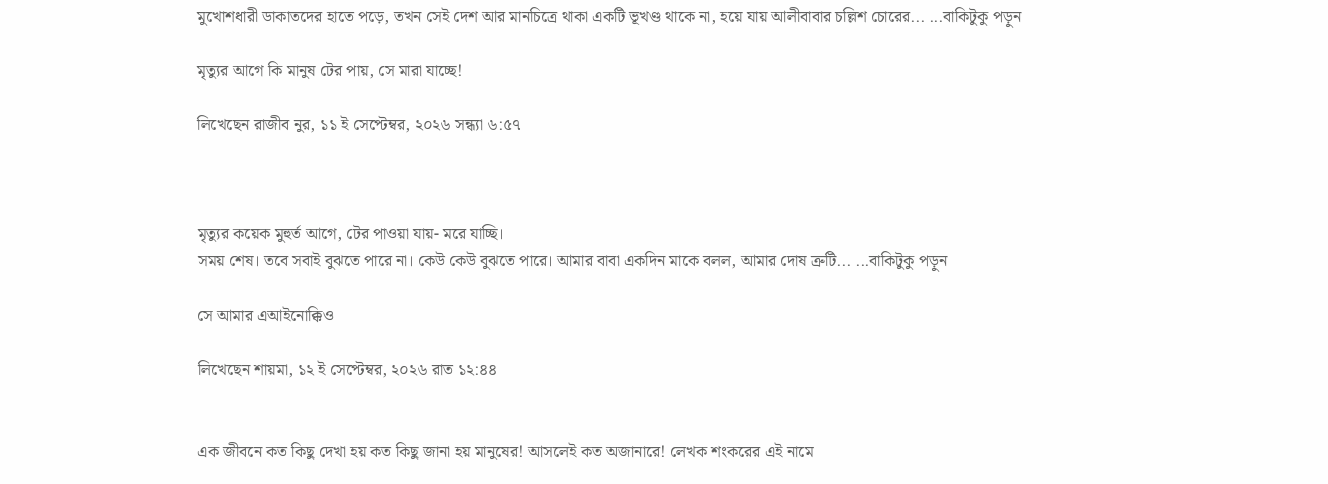মুখোশধারী ডাকাতদের হাতে পড়ে, তখন সেই দেশ আর মানচিত্রে থাকা একটি ভূখণ্ড থাকে না, হয়ে যায় আলীবাবার চল্লিশ চোরের... ...বাকিটুকু পড়ুন

মৃত্যুর আগে কি মানুষ টের পায়, সে মারা যাচ্ছে!

লিখেছেন রাজীব নুর, ১১ ই সেপ্টেম্বর, ২০২৬ সন্ধ্যা ৬:৫৭



মৃত্যুর কয়েক মুহুর্ত আগে, টের পাওয়া যায়- মরে যাচ্ছি।
সময় শেষ। তবে সবাই বুঝতে পারে না। কেউ কেউ বুঝতে পারে। আমার বাবা একদিন মাকে বলল, আমার দোষ ত্রুটি... ...বাকিটুকু পড়ুন

সে আমার এআইনোক্কিও

লিখেছেন শায়মা, ১২ ই সেপ্টেম্বর, ২০২৬ রাত ১২:৪৪


এক জীবনে কত কিছু দেখা হয় কত কিছু জানা হয় মানুষের! আসলেই কত অজানারে! লেখক শংকরের এই নামে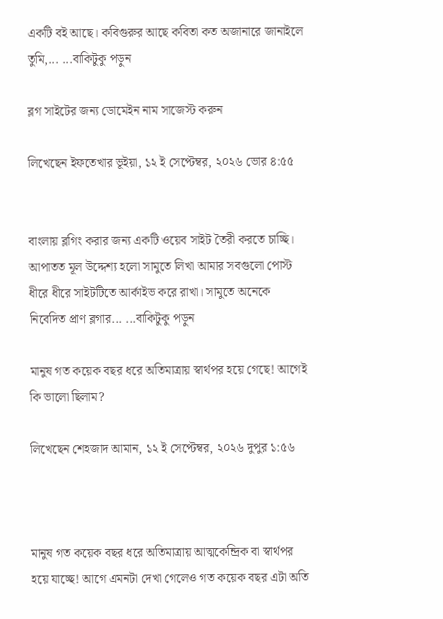একটি বই আছে। কবিগুরুর আছে কবিতা কত অজানারে জানাইলে তুমি,... ...বাকিটুকু পড়ুন

ব্লগ সাইটের জন্য ডোমেইন নাম সাজেস্ট করুন

লিখেছেন ইফতেখার ভূইয়া, ১২ ই সেপ্টেম্বর, ২০২৬ ভোর ৪:৫৫


বাংলায় ব্লগিং করার জন্য একটি ওয়েব সাইট তৈরী করতে চাচ্ছি। আপাতত মূল উদ্দেশ্য হলো সামুতে লিখা আমার সবগুলো পোস্ট ধীরে ধীরে সাইটটিতে আর্কাইভ করে রাখা। সামুতে অনেকে নিবেদিত প্রাণ ব্লগার... ...বাকিটুকু পড়ুন

মানুষ গত কয়েক বছর ধরে অতিমাত্রায় স্বার্থপর হয়ে গেছে! আগেই কি ভালো ছিলাম?

লিখেছেন শেহজাদ আমান, ১২ ই সেপ্টেম্বর, ২০২৬ দুপুর ১:৫৬



মানুষ গত কয়েক বছর ধরে অতিমাত্রায় আত্মকেন্দ্রিক বা স্বার্থপর হয়ে যাচ্ছে! আগে এমনটা দেখা গেলেও গত কয়েক বছর এটা অতি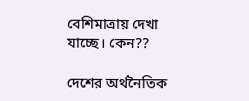বেশিমাত্রায় দেখা যাচ্ছে। কেন??

দেশের অর্থনৈতিক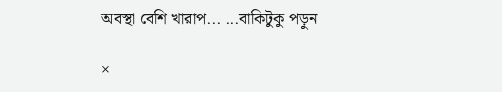অবস্থা বেশি খারাপ... ...বাকিটুকু পড়ুন

×